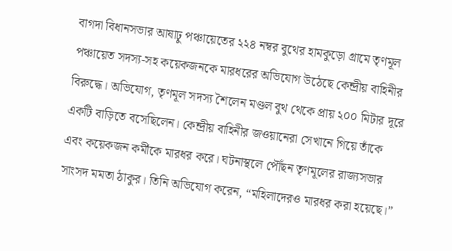বাগদা বিধানসভার আষাঢ়ু পঞ্চায়েতের ২২৪ নম্বর বুথের হামকুড়ো গ্রামে তৃণমূল পঞ্চায়েত সদস্য-সহ কয়েকজনকে মারধরের অভিযোগ উঠেছে কেন্দ্রীয় বাহিনীর বিরুদ্ধে। অভিযোগ, তৃণমূল সদস্য শৈলেন মণ্ডল বুথ থেকে প্রায় ২০০ মিটার দূরে একটি বাড়িতে বসেছিলেন। কেন্দ্রীয় বাহিনীর জওয়ানেরা সেখানে গিয়ে তাঁকে এবং কয়েকজন কর্মীকে মারধর করে। ঘটনাস্থলে পৌঁছন তৃণমূলের রাজ্যসভার সাংসদ মমতা ঠাকুর। তিনি অভিযোগ করেন, “মহিলাদেরও মারধর করা হয়েছে।”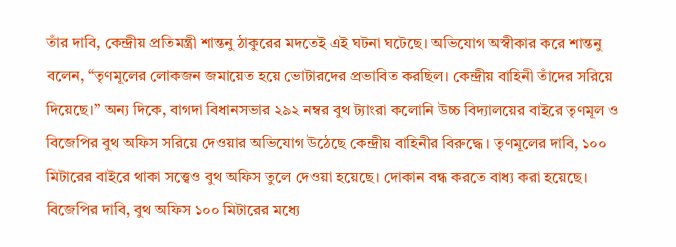তাঁর দাবি, কেন্দ্রীয় প্রতিমন্ত্রী শান্তনু ঠাকুরের মদতেই এই ঘটনা ঘটেছে। অভিযোগ অস্বীকার করে শান্তনু বলেন, “তৃণমূলের লোকজন জমায়েত হয়ে ভোটারদের প্রভাবিত করছিল। কেন্দ্রীয় বাহিনী তাঁদের সরিয়ে দিয়েছে।” অন্য দিকে, বাগদা বিধানসভার ২৯২ নম্বর বুথ ট্যাংরা কলোনি উচ্চ বিদ্যালয়ের বাইরে তৃণমূল ও বিজেপির বুথ অফিস সরিয়ে দেওয়ার অভিযোগ উঠেছে কেন্দ্রীয় বাহিনীর বিরুদ্ধে। তৃণমূলের দাবি, ১০০ মিটারের বাইরে থাকা সত্ত্বেও বুথ অফিস তুলে দেওয়া হয়েছে। দোকান বন্ধ করতে বাধ্য করা হয়েছে। বিজেপির দাবি, বুথ অফিস ১০০ মিটারের মধ্যে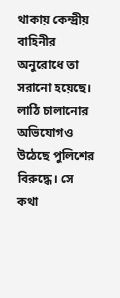থাকায় কেন্দ্রীয় বাহিনীর অনুরোধে তা সরানো হয়েছে। লাঠি চালানোর অভিযোগও উঠেছে পুলিশের বিরুদ্ধে। সে কথা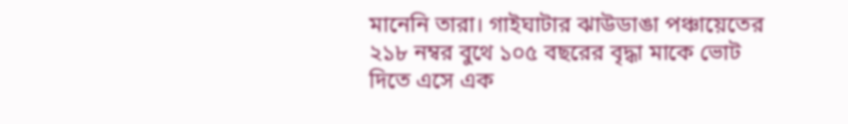মানেনি তারা। গাইঘাটার ঝাউডাঙা পঞ্চায়েতের ২১৮ নম্বর বুথে ১০৫ বছরের বৃদ্ধা মাকে ভোট দিতে এসে এক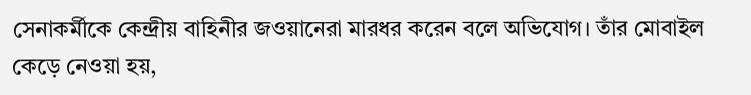সেনাকর্মীকে কেন্দ্রীয় বাহিনীর জওয়ানেরা মারধর করেন বলে অভিযোগ। তাঁর মোবাইল কেড়ে নেওয়া হয়,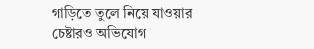গাড়িতে তুলে নিয়ে যাওয়ার চেষ্টারও অভিযোগ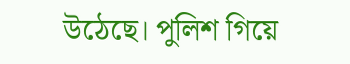উঠেছে। পুলিশ গিয়ে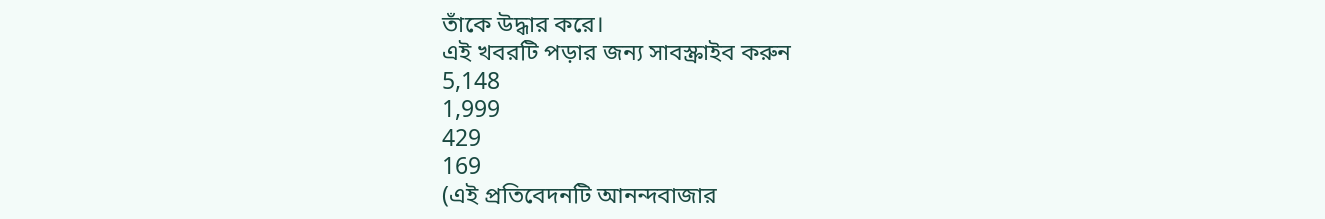তাঁকে উদ্ধার করে।
এই খবরটি পড়ার জন্য সাবস্ক্রাইব করুন
5,148
1,999
429
169
(এই প্রতিবেদনটি আনন্দবাজার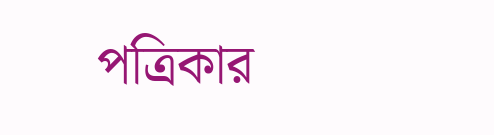পত্রিকার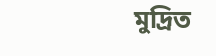মুদ্রিত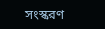সংস্করণ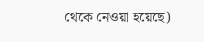থেকে নেওয়া হয়েছে)